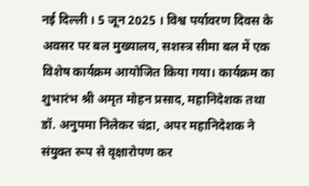नई दिल्ली । 5 जून 2025 । विश्व पर्यावरण दिवस के अवसर पर बल मुख्यालय, सशस्त्र सीमा बल में एक विशेष कार्यक्रम आयोजित किया गया। कार्यक्रम का शुभारंभ श्री अमृत मोहन प्रसाद, महानिदेशक तथा डॉ. अनुपमा निलेकर चंद्रा, अपर महानिदेशक ने संयुक्त रूप से वृक्षारोपण कर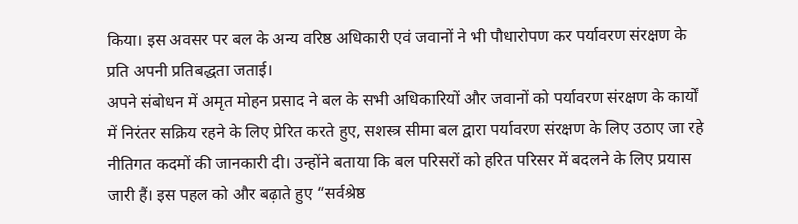किया। इस अवसर पर बल के अन्य वरिष्ठ अधिकारी एवं जवानों ने भी पौधारोपण कर पर्यावरण संरक्षण के प्रति अपनी प्रतिबद्धता जताई।
अपने संबोधन में अमृत मोहन प्रसाद ने बल के सभी अधिकारियों और जवानों को पर्यावरण संरक्षण के कार्यों में निरंतर सक्रिय रहने के लिए प्रेरित करते हुए, सशस्त्र सीमा बल द्वारा पर्यावरण संरक्षण के लिए उठाए जा रहे नीतिगत कदमों की जानकारी दी। उन्होंने बताया कि बल परिसरों को हरित परिसर में बदलने के लिए प्रयास जारी हैं। इस पहल को और बढ़ाते हुए “सर्वश्रेष्ठ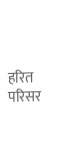हरित परिसर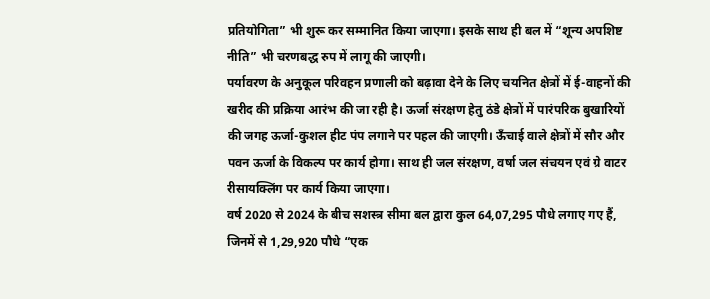प्रतियोगिता” भी शुरू कर सम्मानित किया जाएगा। इसके साथ ही बल में “शून्य अपशिष्ट नीति” भी चरणबद्ध रुप में लागू की जाएगी।
पर्यावरण के अनुकूल परिवहन प्रणाली को बढ़ावा देने के लिए चयनित क्षेत्रों में ई-वाहनों की खरीद की प्रक्रिया आरंभ की जा रही है। ऊर्जा संरक्षण हेतु ठंडे क्षेत्रों में पारंपरिक बुखारियों की जगह ऊर्जा-कुशल हीट पंप लगाने पर पहल की जाएगी। ऊँचाई वाले क्षेत्रों में सौर और पवन ऊर्जा के विकल्प पर कार्य होगा। साथ ही जल संरक्षण, वर्षा जल संचयन एवं ग्रे वाटर रीसायक्लिंग पर कार्य किया जाएगा।
वर्ष 2020 से 2024 के बीच सशस्त्र सीमा बल द्वारा कुल 64,07,295 पौधे लगाए गए हैं, जिनमें से 1,29,920 पौधे “एक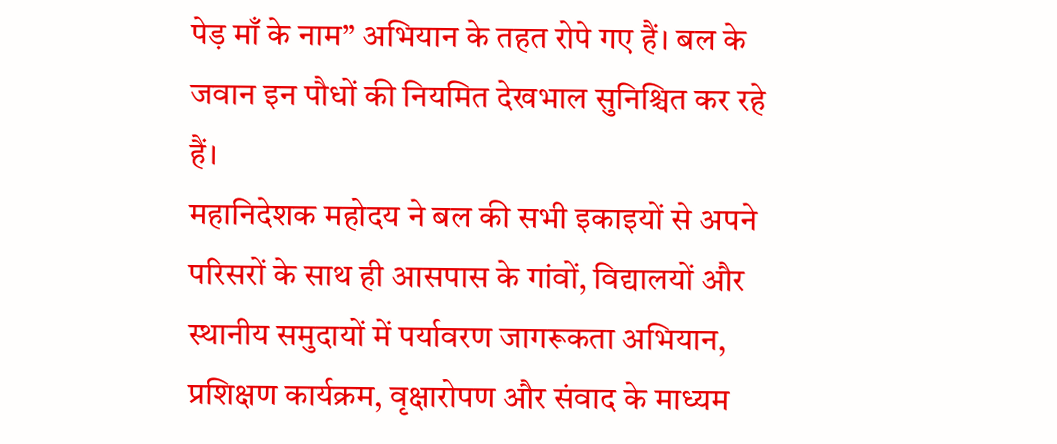पेड़ माँ के नाम” अभियान के तहत रोपे गए हैं। बल के जवान इन पौधों की नियमित देखभाल सुनिश्चित कर रहे हैं।
महानिदेशक महोदय ने बल की सभी इकाइयों से अपने परिसरों के साथ ही आसपास के गांवों, विद्यालयों और स्थानीय समुदायों में पर्यावरण जागरूकता अभियान, प्रशिक्षण कार्यक्रम, वृक्षारोपण और संवाद के माध्यम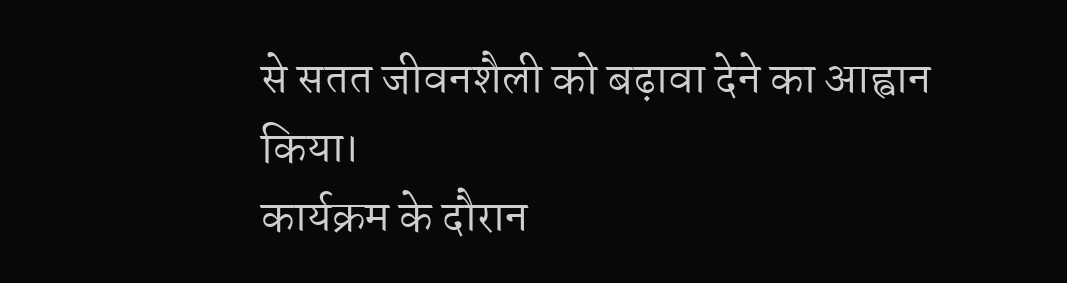से सतत जीवनशैली को बढ़ावा देने का आह्वान किया।
कार्यक्रम के दौरान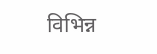विभिन्न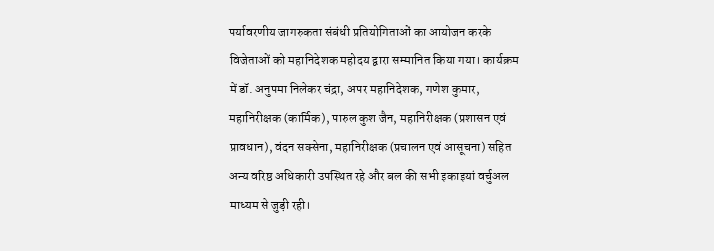पर्यावरणीय जागरुकता संबंधी प्रतियोगिताओं का आयोजन करके विजेताओं को महानिदेशक महोदय द्वारा सम्मानित किया गया। कार्यक्रम में डॉ. अनुपमा निलेकर चंद्रा, अपर महानिदेशक, गणेश कुमार, महानिरीक्षक (कार्मिक), पारुल कुश जैन, महानिरीक्षक (प्रशासन एवं प्रावधान), वंदन सक्सेना, महानिरीक्षक (प्रचालन एवं आसूचना) सहित अन्य वरिष्ठ अधिकारी उपस्थित रहे और बल की सभी इकाइयां वर्चुअल माध्यम से जुड़ी रही।